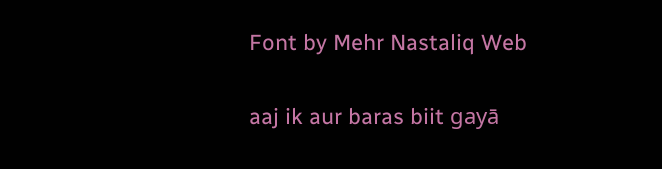Font by Mehr Nastaliq Web

aaj ik aur baras biit gayā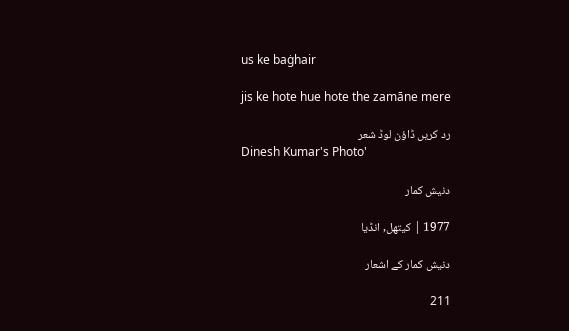us ke baġhair

jis ke hote hue hote the zamāne mere

رد کریں ڈاؤن لوڈ شعر
Dinesh Kumar's Photo'

دنیش کمار

1977 | کیتھل, انڈیا

دنیش کمار کے اشعار

211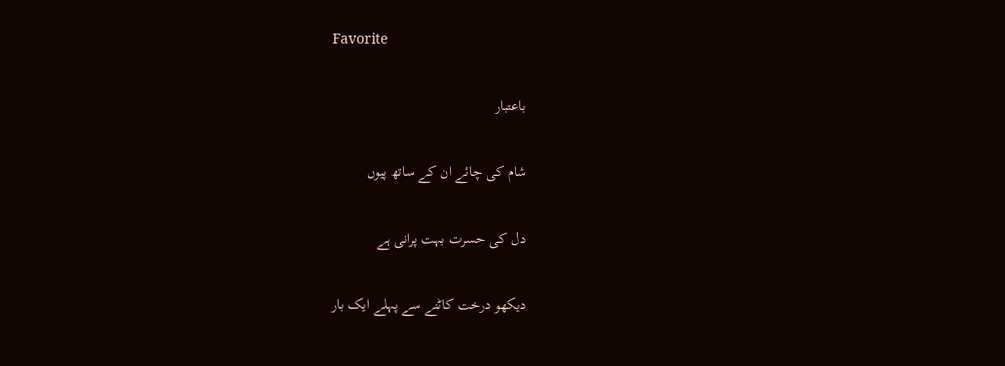Favorite

باعتبار

شام کی چائے ان کے ساتھ پیوں

دل کی حسرت بہت پرانی ہے

دیکھو درخت کاٹنے سے پہلے ایک بار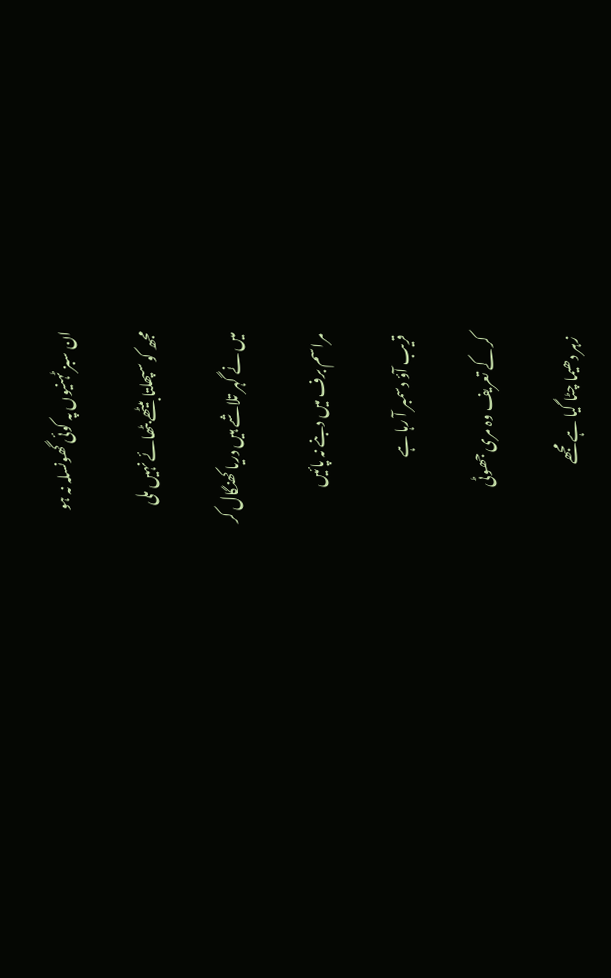ان سبز ٹہنیوں پہ کوئی گھونسلہ نہ ہو

مجھ کو سپھلتا بیٹھے بٹھائے نہیں ملی

میں نے گہر تلاشے ہیں دریا کھنگال کر

مراسم برف میں دبنے نہ پائیں

قریب آؤ دسمبر آ رہا ہے

کر کے تعریف وہ مری جھوٹی

زہر دھیما چٹا گیا ہے مجھے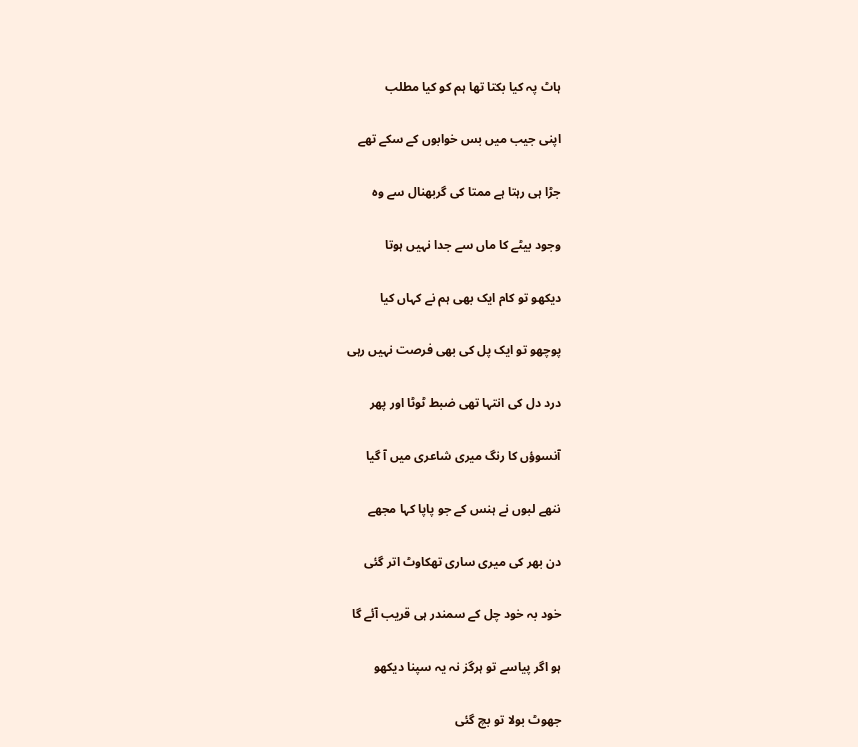ہاٹ پہ کیا بکتا تھا ہم کو کیا مطلب

اپنی جیب میں بس خوابوں کے سکے تھے

جڑا ہی رہتا ہے ممتا کی گربھنال سے وہ

وجود بیٹے کا ماں سے جدا نہیں ہوتا

دیکھو تو کام ایک بھی ہم نے کہاں کیا

پوچھو تو ایک پل کی بھی فرصت نہیں رہی

درد دل کی انتہا تھی ضبط ٹوٹا اور پھر

آنسوؤں کا رنگ میری شاعری میں آ گیا

ننھے لبوں نے ہنس کے جو پاپا کہا مجھے

دن بھر کی میری ساری تھکاوٹ اتر گئی

خود بہ خود چل کے سمندر ہی قریب آئے گا

ہو اگر پیاسے تو ہرگز نہ یہ سپنا دیکھو

جھوٹ بولا تو بچ گئی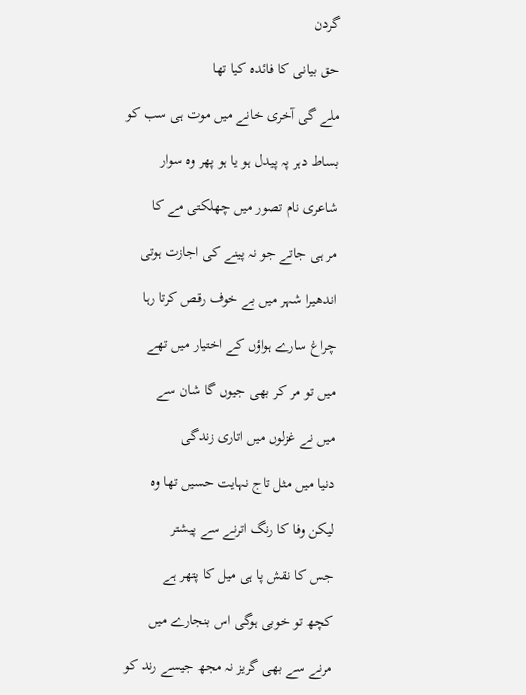گردن

حق بیانی کا فائدہ کیا تھا

ملے گی آخری خانے میں موت ہی سب کو

بساط دہر پہ پیدل ہو یا ہو پھر وہ سوار

شاعری نام تصور میں چھلکتی مے کا

مر ہی جاتے جو نہ پینے کی اجازت ہوتی

اندھیرا شہر میں بے خوف رقص کرتا رہا

چراغ سارے ہواؤں کے اختیار میں تھے

میں تو مر کر بھی جیوں گا شان سے

میں نے غزلوں میں اتاری زندگی

دنیا میں مثل تاج نہایت حسیں تھا وہ

لیکن وفا کا رنگ اترنے سے پیشتر

جس کا نقش پا ہی میل کا پتھر ہے

کچھ تو خوبی ہوگی اس بنجارے میں

مرنے سے بھی گریز نہ مجھ جیسے رند کو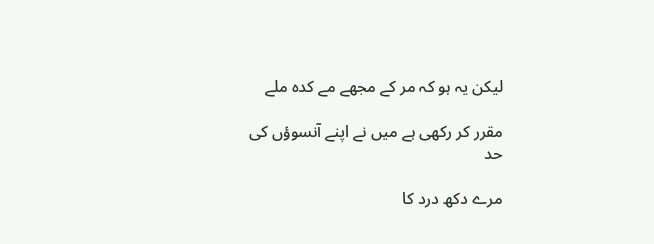لیکن یہ ہو کہ مر کے مجھے مے کدہ ملے

مقرر کر رکھی ہے میں نے اپنے آنسوؤں کی حد

مرے دکھ درد کا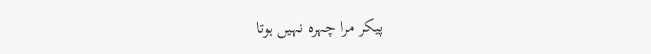پیکر مرا چہرہ نہیں ہوتا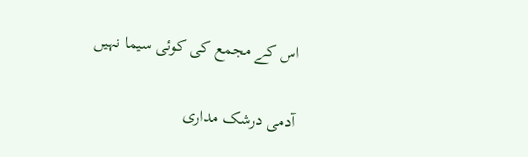اس کے مجمع کی کوئی سیما نہیں

آدمی درشک مداری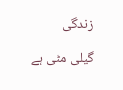زندگی

گیلی مٹی ہے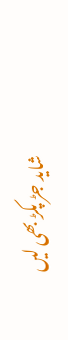شاید جڑ پکڑ بھی لیں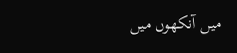میں آنکھوں میں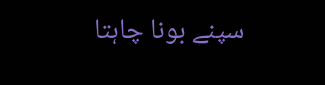سپنے بونا چاہتا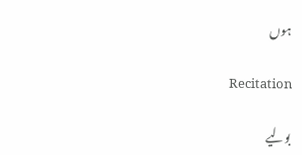ہوں

Recitation

بولیے